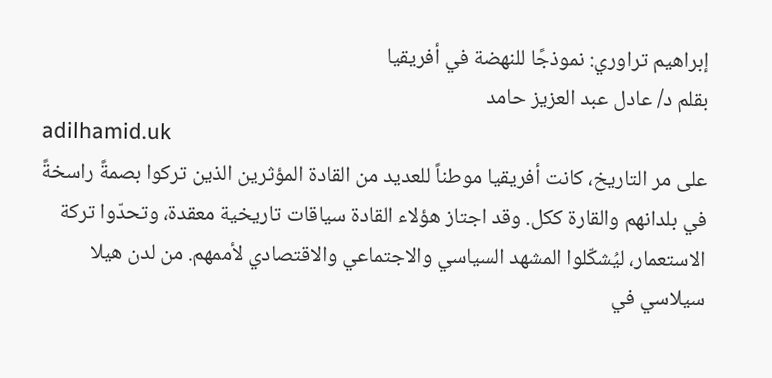إبراهيم تراوري: نموذجًا للنهضة في أفريقيا
بقلم د/ عادل عبد العزيز حامد
adilhamid.uk
على مر التاريخ، كانت أفريقيا موطناً للعديد من القادة المؤثرين الذين تركوا بصمةً راسخةً في بلدانهم والقارة ككل. وقد اجتاز هؤلاء القادة سياقات تاريخية معقدة، وتحدّوا تركة الاستعمار، ليُشكّلوا المشهد السياسي والاجتماعي والاقتصادي لأممهم. من لدن هيلا سيلاسي في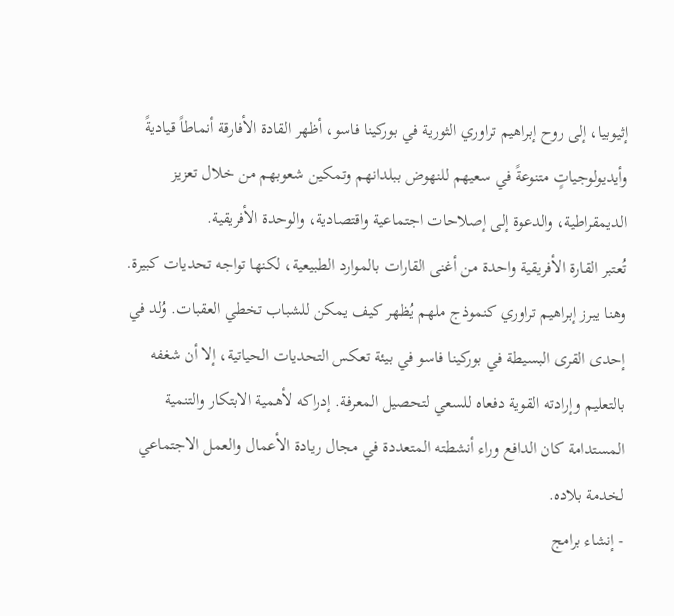إثيوبيا، إلى روح إبراهيم تراوري الثورية في بوركينا فاسو، أظهر القادة الأفارقة أنماطاً قياديةً وأيديولوجياتٍ متنوعةً في سعيهم للنهوض ببلدانهم وتمكين شعوبهم من خلال تعزيز الديمقراطية، والدعوة إلى إصلاحات اجتماعية واقتصادية، والوحدة الأفريقية.
تُعتبر القارة الأفريقية واحدة من أغنى القارات بالموارد الطبيعية، لكنها تواجه تحديات كبيرة. وهنا يبرز إبراهيم تراوري كنموذج ملهم يُظهر كيف يمكن للشباب تخطي العقبات. وُلد في إحدى القرى البسيطة في بوركينا فاسو في بيئة تعكس التحديات الحياتية، إلا أن شغفه بالتعليم وإرادته القوية دفعاه للسعي لتحصيل المعرفة. إدراكه لأهمية الابتكار والتنمية المستدامة كان الدافع وراء أنشطته المتعددة في مجال ريادة الأعمال والعمل الاجتماعي لخدمة بلاده.
- إنشاء برامج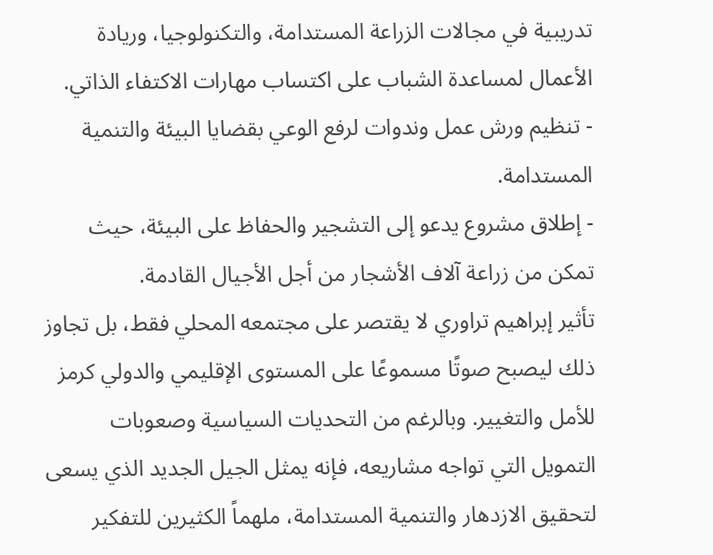تدريبية في مجالات الزراعة المستدامة، والتكنولوجيا، وريادة الأعمال لمساعدة الشباب على اكتساب مهارات الاكتفاء الذاتي.
- تنظيم ورش عمل وندوات لرفع الوعي بقضايا البيئة والتنمية المستدامة.
- إطلاق مشروع يدعو إلى التشجير والحفاظ على البيئة، حيث تمكن من زراعة آلاف الأشجار من أجل الأجيال القادمة.
تأثير إبراهيم تراوري لا يقتصر على مجتمعه المحلي فقط، بل تجاوز ذلك ليصبح صوتًا مسموعًا على المستوى الإقليمي والدولي كرمز للأمل والتغيير. وبالرغم من التحديات السياسية وصعوبات التمويل التي تواجه مشاريعه، فإنه يمثل الجيل الجديد الذي يسعى لتحقيق الازدهار والتنمية المستدامة، ملهماً الكثيرين للتفكير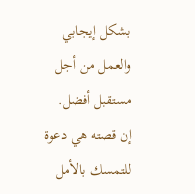بشكل إيجابي والعمل من أجل مستقبل أفضل.
إن قصته هي دعوة للتمسك بالأمل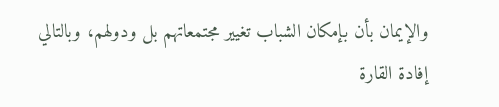والإيمان بأن بإمكان الشباب تغيير مجتمعاتهم بل ودولهم، وبالتالي إفادة القارة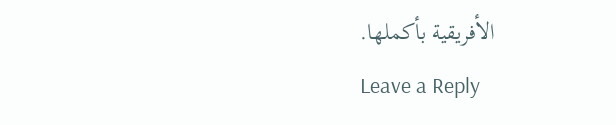الأفريقية بأكملها.
Leave a Reply